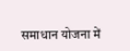समाधान योजना में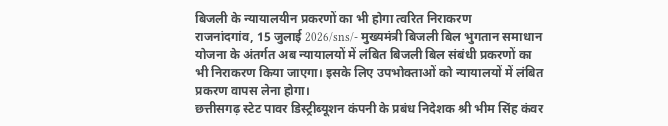बिजली के न्यायालयीन प्रकरणों का भी होगा त्वरित निराकरण
राजनांदगांव, 15 जुलाई 2026/sns/- मुख्यमंत्री बिजली बिल भुगतान समाधान योजना के अंतर्गत अब न्यायालयों में लंबित बिजली बिल संबंधी प्रकरणों का भी निराकरण किया जाएगा। इसके लिए उपभोक्ताओं को न्यायालयों में लंबित प्रकरण वापस लेना होगा।
छत्तीसगढ़ स्टेट पावर डिस्ट्रीब्यूशन कंपनी के प्रबंध निदेशक श्री भीम सिंह कंवर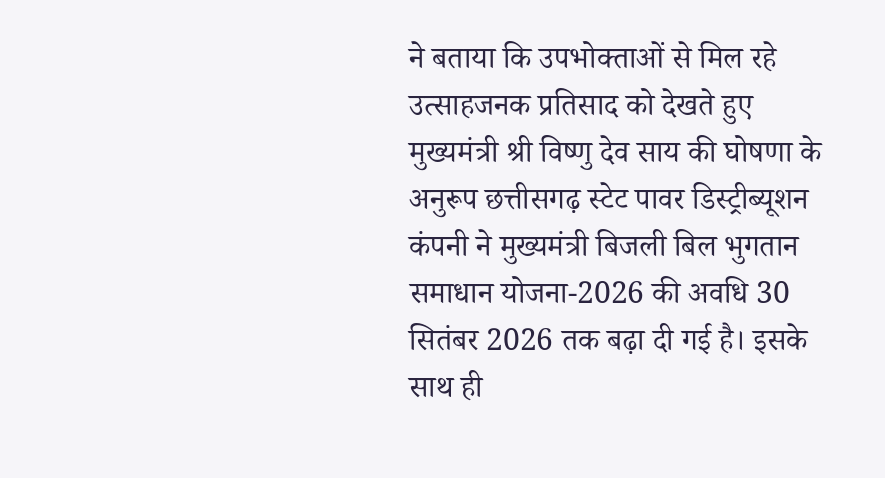ने बताया कि उपभोक्ताओं से मिल रहे उत्साहजनक प्रतिसाद को देखते हुए मुख्यमंत्री श्री विष्णु देव साय की घोषणा के अनुरूप छत्तीसगढ़ स्टेट पावर डिस्ट्रीब्यूशन कंपनी ने मुख्यमंत्री बिजली बिल भुगतान समाधान योजना-2026 की अवधि 30 सितंबर 2026 तक बढ़ा दी गई है। इसके साथ ही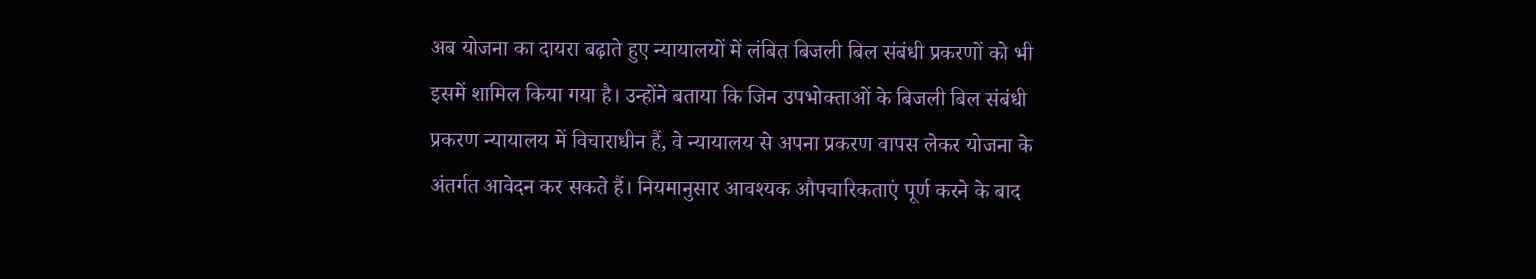अब योजना का दायरा बढ़ाते हुए न्यायालयों में लंबित बिजली बिल संबंधी प्रकरणों को भी इसमें शामिल किया गया है। उन्होंने बताया कि जिन उपभोक्ताओं के बिजली बिल संबंधी प्रकरण न्यायालय में विचाराधीन हैं, वे न्यायालय से अपना प्रकरण वापस लेकर योजना के अंतर्गत आवेदन कर सकते हैं। नियमानुसार आवश्यक औपचारिकताएं पूर्ण करने के बाद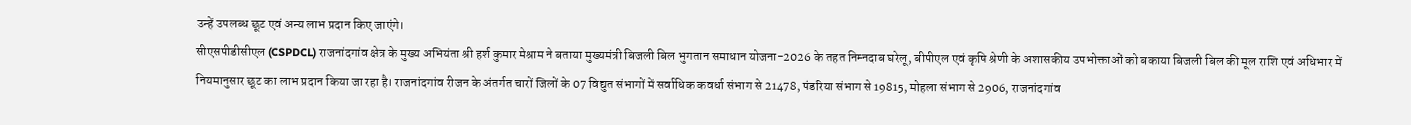उन्हें उपलब्ध छूट एवं अन्य लाभ प्रदान किए जाएंगे।
सीएसपीडीसीएल (CSPDCL) राजनांदगांव क्षेत्र के मुख्य अभियंता श्री हर्श कुमार मेश्राम ने बताया मुख्यमंत्री बिजली बिल भुगतान समाधान योजना-2026 के तहत निम्नदाब घरेलू, बीपीएल एवं कृषि श्रेणी के अशासकीय उपभोक्ताओं को बकाया बिजली बिल की मूल राशि एवं अधिभार में नियमानुसार छूट का लाभ प्रदान किया जा रहा है। राजनांदगांव रीजन के अंतर्गत चारों जिलों के 07 विद्युत संभागों में सर्वाधिक कवर्धा संभाग से 21478, पंडरिया संभाग से 19815, मोहला संभाग से 2906, राजनांदगांव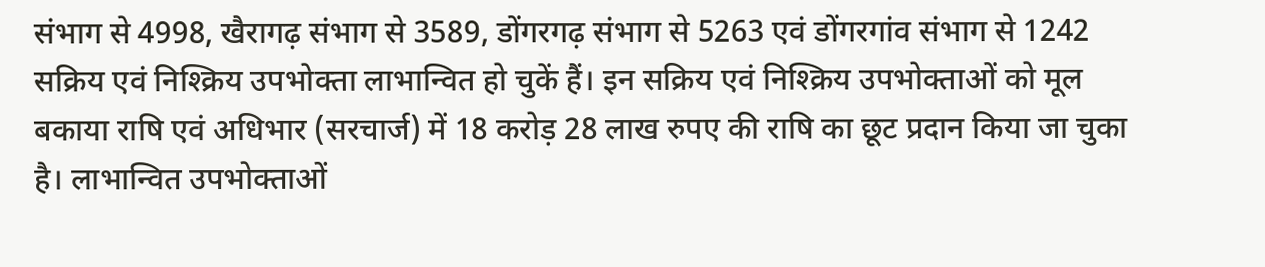संभाग से 4998, खैरागढ़ संभाग से 3589, डोंगरगढ़ संभाग से 5263 एवं डोंगरगांव संभाग से 1242 सक्रिय एवं निश्क्रिय उपभोक्ता लाभान्वित हो चुकें हैं। इन सक्रिय एवं निश्क्रिय उपभोक्ताओं को मूल बकाया राषि एवं अधिभार (सरचार्ज) में 18 करोड़ 28 लाख रुपए की राषि का छूट प्रदान किया जा चुका है। लाभान्वित उपभोक्ताओं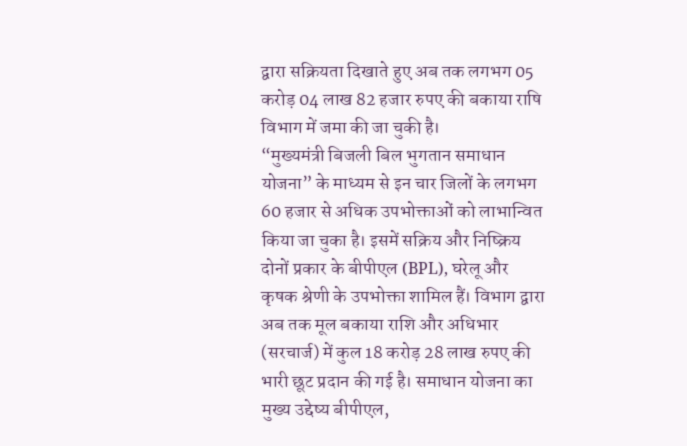द्वारा सक्रियता दिखाते हुए अब तक लगभग 05 करोड़ 04 लाख 82 हजार रुपए की बकाया राषि विभाग में जमा की जा चुकी है।
“मुख्यमंत्री बिजली बिल भुगतान समाधान योजना” के माध्यम से इन चार जिलों के लगभग 60 हजार से अधिक उपभोक्ताओं को लाभान्वित किया जा चुका है। इसमें सक्रिय और निष्क्रिय दोनों प्रकार के बीपीएल (BPL), घरेलू और कृषक श्रेणी के उपभोक्ता शामिल हैं। विभाग द्वारा अब तक मूल बकाया राशि और अधिभार (सरचार्ज) में कुल 18 करोड़ 28 लाख रुपए की भारी छूट प्रदान की गई है। समाधान योजना का मुख्य उद्देष्य बीपीएल,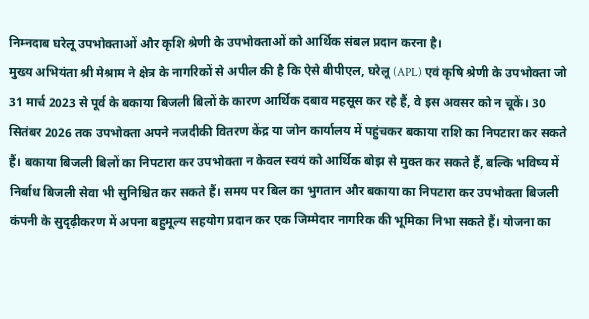निम्नदाब घरेलू उपभोक्ताओं और कृशि श्रेणी के उपभोक्ताओं को आर्थिक संबल प्रदान करना है।
मुख्य अभियंता श्री मेश्राम ने क्षेत्र के नागरिकों से अपील की है कि ऐसे बीपीएल, घरेलू (APL) एवं कृषि श्रेणी के उपभोक्ता जो 31 मार्च 2023 से पूर्व के बकाया बिजली बिलों के कारण आर्थिक दबाव महसूस कर रहे हैं, वे इस अवसर को न चूकें। 30 सितंबर 2026 तक उपभोक्ता अपने नजदीकी वितरण केंद्र या जोन कार्यालय में पहुंचकर बकाया राशि का निपटारा कर सकते हैं। बकाया बिजली बिलों का निपटारा कर उपभोक्ता न केवल स्वयं को आर्थिक बोझ से मुक्त कर सकते हैं, बल्कि भविष्य में निर्बाध बिजली सेवा भी सुनिश्चित कर सकते हैं। समय पर बिल का भुगतान और बकाया का निपटारा कर उपभोक्ता बिजली कंपनी के सुदृढ़ीकरण में अपना बहुमूल्य सहयोग प्रदान कर एक जिम्मेदार नागरिक की भूमिका निभा सकते हैं। योजना का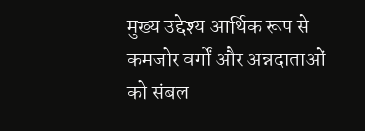मुख्य उद्देश्य आर्थिक रूप से कमजोर वर्गों और अन्नदाताओं को संबल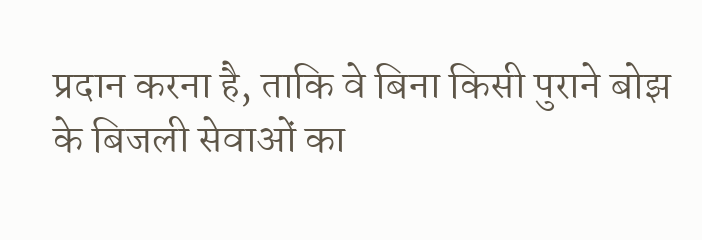प्रदान करना है, ताकि वे बिना किसी पुराने बोझ के बिजली सेवाओं का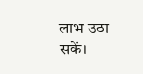लाभ उठा सकें।